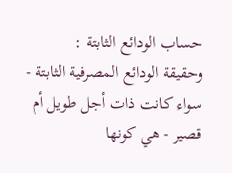حساب الودائع الثابتة :
وحقيقة الودائع المصرفية الثابتة - سواء كانت ذات أجل طويل أم قصير - هي كونها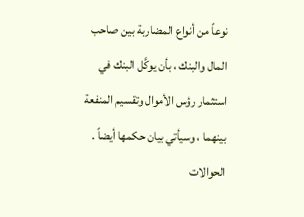نوعاً من أنواع المضاربة بين صاحب المال والبنك ، بأن يوكَّل البنك في استثمار رؤس الأموال وتقسيم المنفعة بينهما ، وسيأتي بيان حكمها أيضاً .
الحوالات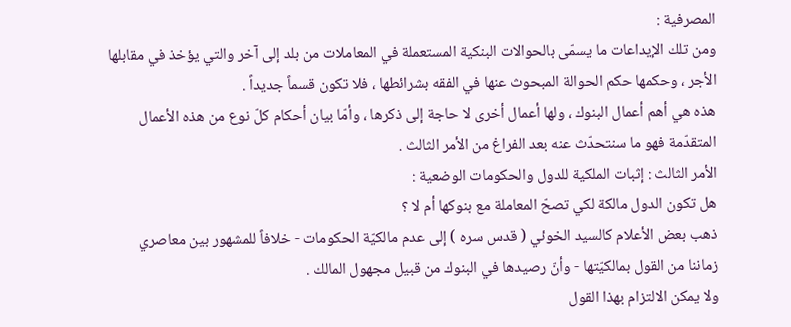المصرفية :
ومن تلك الإيداعات ما يسمّى بالحوالات البنكية المستعملة في المعاملات من بلد إلى آخر والتي يؤخذ في مقابلها الأجر ، وحكمها حكم الحوالة المبحوث عنها في الفقه بشرائطها ، فلا تكون قسماً جديداً .
هذه هي أهم أعمال البنوك ، ولها أعمال أخرى لا حاجة إلى ذكرها ، وأمّا بيان أحكام كلّ نوع من هذه الأعمال المتقدّمة فهو ما سنتحدّث عنه بعد الفراغ من الأمر الثالث .
الأمر الثالث : إثبات الملكية للدول والحكومات الوضعية :
هل تكون الدول مالكة لكي تصحّ المعاملة مع بنوكها أم لا ؟
ذهب بعض الأعلام كالسيد الخوئي ( قدس سره ) إلى عدم مالكيّة الحكومات - خلافاً للمشهور بين معاصري زماننا من القول بمالكيّتها - وأنّ رصيدها في البنوك من قبيل مجهول المالك .
ولا يمكن الالتزام بهذا القول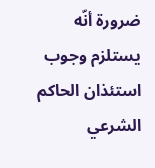ضرورة أنّه يستلزم وجوب استئذان الحاكم الشرعي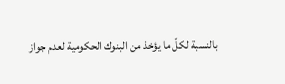بالنسبة لكلّ ما يؤخذ من البنوك الحكومية لعدم جواز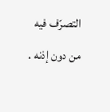التصرّف فيه من دون إذنه .